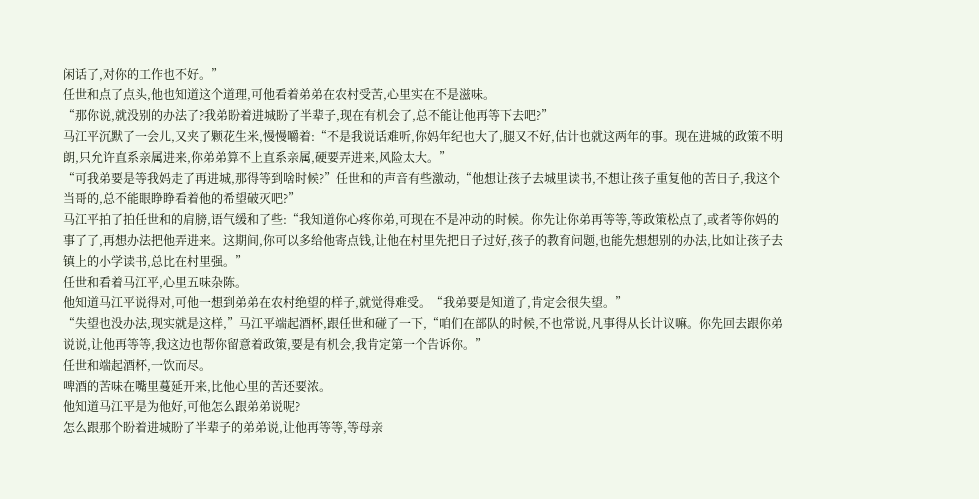闲话了,对你的工作也不好。”
任世和点了点头,他也知道这个道理,可他看着弟弟在农村受苦,心里实在不是滋味。
“那你说,就没别的办法了?我弟盼着进城盼了半辈子,现在有机会了,总不能让他再等下去吧?”
马江平沉默了一会儿,又夹了颗花生米,慢慢嚼着:“不是我说话难听,你妈年纪也大了,腿又不好,估计也就这两年的事。现在进城的政策不明朗,只允许直系亲属进来,你弟弟算不上直系亲属,硬要弄进来,风险太大。”
“可我弟要是等我妈走了再进城,那得等到啥时候?”任世和的声音有些激动,“他想让孩子去城里读书,不想让孩子重复他的苦日子,我这个当哥的,总不能眼睁睁看着他的希望破灭吧?”
马江平拍了拍任世和的肩膀,语气缓和了些:“我知道你心疼你弟,可现在不是冲动的时候。你先让你弟再等等,等政策松点了,或者等你妈的事了了,再想办法把他弄进来。这期间,你可以多给他寄点钱,让他在村里先把日子过好,孩子的教育问题,也能先想想别的办法,比如让孩子去镇上的小学读书,总比在村里强。”
任世和看着马江平,心里五味杂陈。
他知道马江平说得对,可他一想到弟弟在农村绝望的样子,就觉得难受。“我弟要是知道了,肯定会很失望。”
“失望也没办法,现实就是这样,”马江平端起酒杯,跟任世和碰了一下,“咱们在部队的时候,不也常说,凡事得从长计议嘛。你先回去跟你弟说说,让他再等等,我这边也帮你留意着政策,要是有机会,我肯定第一个告诉你。”
任世和端起酒杯,一饮而尽。
啤酒的苦味在嘴里蔓延开来,比他心里的苦还要浓。
他知道马江平是为他好,可他怎么跟弟弟说呢?
怎么跟那个盼着进城盼了半辈子的弟弟说,让他再等等,等母亲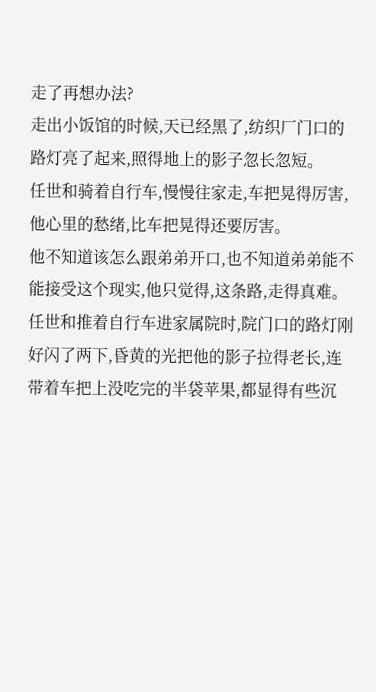走了再想办法?
走出小饭馆的时候,天已经黑了,纺织厂门口的路灯亮了起来,照得地上的影子忽长忽短。
任世和骑着自行车,慢慢往家走,车把晃得厉害,他心里的愁绪,比车把晃得还要厉害。
他不知道该怎么跟弟弟开口,也不知道弟弟能不能接受这个现实,他只觉得,这条路,走得真难。
任世和推着自行车进家属院时,院门口的路灯刚好闪了两下,昏黄的光把他的影子拉得老长,连带着车把上没吃完的半袋苹果,都显得有些沉